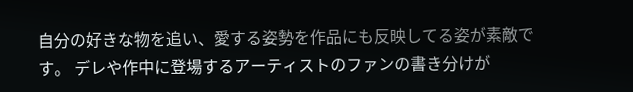自分の好きな物を追い、愛する姿勢を作品にも反映してる姿が素敵です。 デレや作中に登場するアーティストのファンの書き分けが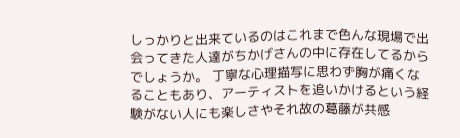しっかりと出来ているのはこれまで色んな現場で出会ってきた人達がちかげさんの中に存在してるからでしょうか。 丁寧な心理描写に思わず胸が痛くなることもあり、アーティストを追いかけるという経験がない人にも楽しさやそれ故の葛藤が共感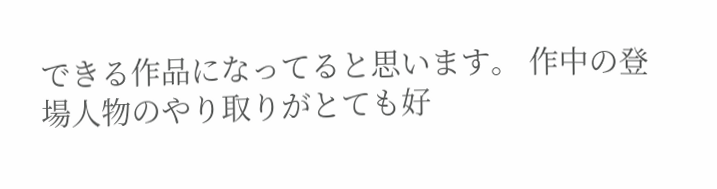できる作品になってると思います。 作中の登場人物のやり取りがとても好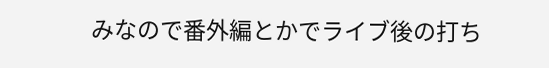みなので番外編とかでライブ後の打ち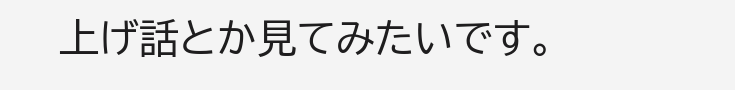上げ話とか見てみたいです。